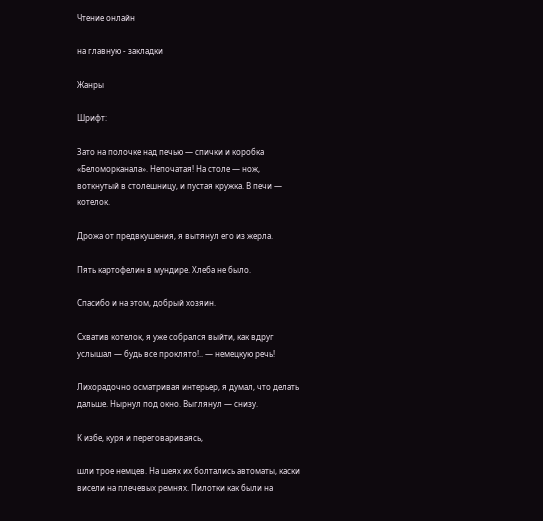Чтение онлайн

на главную - закладки

Жанры

Шрифт:

Зато на полочке над печью — спички и коробка «Беломорканала». Непочатая! На столе — нож, воткнутый в столешницу, и пустая кружка. В печи — котелок.

Дрожа от предвкушения, я вытянул его из жерла.

Пять картофелин в мундире. Хлеба не было.

Спасибо и на этом, добрый хозяин.

Схватив котелок, я уже собрался выйти, как вдруг услышал — будь все проклято!.. — немецкую речь!

Лихорадочно осматривая интерьер, я думал, что делать дальше. Нырнул под окно. Выглянул — снизу.

К избе, куря и переговариваясь,

шли трое немцев. На шеях их болтались автоматы, каски висели на плечевых ремнях. Пилотки как были на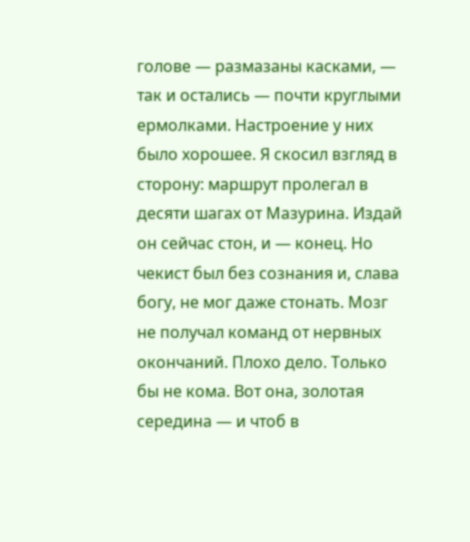голове — размазаны касками, — так и остались — почти круглыми ермолками. Настроение у них было хорошее. Я скосил взгляд в сторону: маршрут пролегал в десяти шагах от Мазурина. Издай он сейчас стон, и — конец. Но чекист был без сознания и, слава богу, не мог даже стонать. Мозг не получал команд от нервных окончаний. Плохо дело. Только бы не кома. Вот она, золотая середина — и чтоб в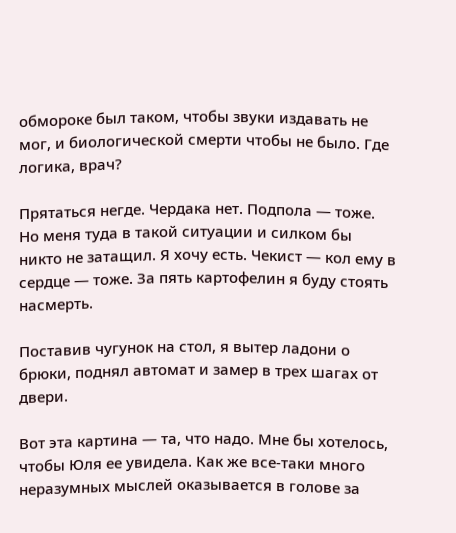обмороке был таком, чтобы звуки издавать не мог, и биологической смерти чтобы не было. Где логика, врач?

Прятаться негде. Чердака нет. Подпола — тоже. Но меня туда в такой ситуации и силком бы никто не затащил. Я хочу есть. Чекист — кол ему в сердце — тоже. За пять картофелин я буду стоять насмерть.

Поставив чугунок на стол, я вытер ладони о брюки, поднял автомат и замер в трех шагах от двери.

Вот эта картина — та, что надо. Мне бы хотелось, чтобы Юля ее увидела. Как же все-таки много неразумных мыслей оказывается в голове за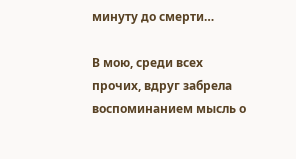минуту до смерти…

В мою, среди всех прочих, вдруг забрела воспоминанием мысль о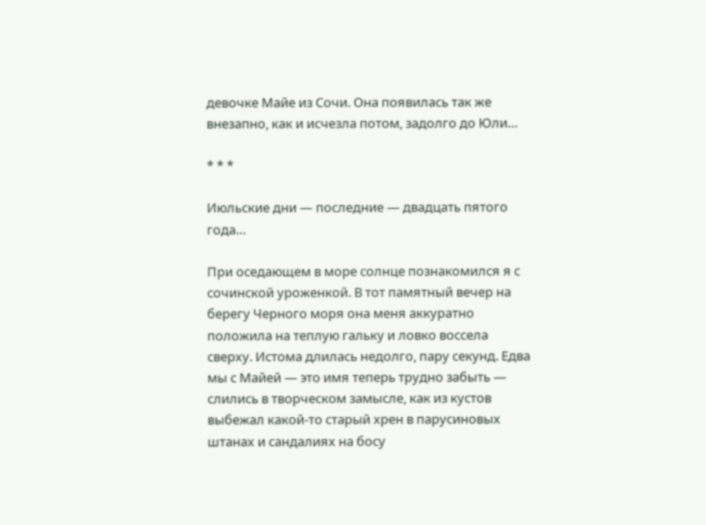девочке Майе из Сочи. Она появилась так же внезапно, как и исчезла потом, задолго до Юли…

* * *

Июльские дни — последние — двадцать пятого года…

При оседающем в море солнце познакомился я с сочинской уроженкой. В тот памятный вечер на берегу Черного моря она меня аккуратно положила на теплую гальку и ловко воссела сверху. Истома длилась недолго, пару секунд. Едва мы с Майей — это имя теперь трудно забыть — слились в творческом замысле, как из кустов выбежал какой-то старый хрен в парусиновых штанах и сандалиях на босу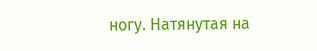ногу. Натянутая на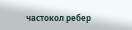частокол ребер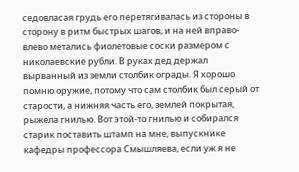седовласая грудь его перетягивалась из стороны в сторону в ритм быстрых шагов, и на ней вправо-влево метались фиолетовые соски размером с николаевские рубли. В руках дед держал вырванный из земли столбик ограды. Я хорошо помню оружие, потому что сам столбик был серый от старости, а нижняя часть его, землей покрытая, рыжела гнилью. Вот этой-то гнилью и собирался старик поставить штамп на мне, выпускнике кафедры профессора Смышляева, если уж я не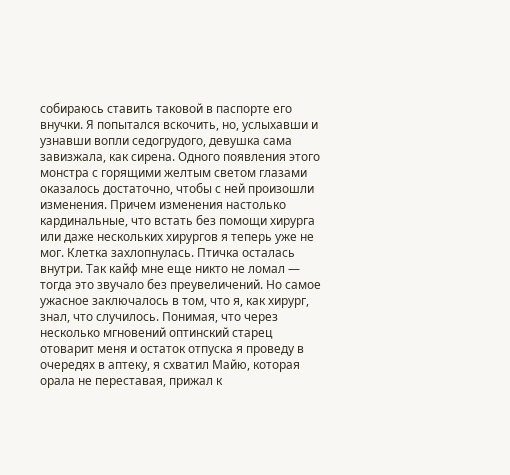собираюсь ставить таковой в паспорте его внучки. Я попытался вскочить, но, услыхавши и узнавши вопли седогрудого, девушка сама завизжала, как сирена. Одного появления этого монстра с горящими желтым светом глазами оказалось достаточно, чтобы с ней произошли изменения. Причем изменения настолько кардинальные, что встать без помощи хирурга или даже нескольких хирургов я теперь уже не мог. Клетка захлопнулась. Птичка осталась внутри. Так кайф мне еще никто не ломал — тогда это звучало без преувеличений. Но самое ужасное заключалось в том, что я, как хирург, знал, что случилось. Понимая, что через несколько мгновений оптинский старец отоварит меня и остаток отпуска я проведу в очередях в аптеку, я схватил Майю, которая орала не переставая, прижал к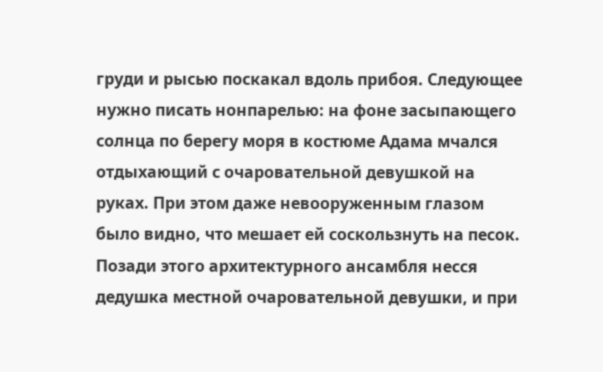груди и рысью поскакал вдоль прибоя. Следующее нужно писать нонпарелью: на фоне засыпающего солнца по берегу моря в костюме Адама мчался отдыхающий с очаровательной девушкой на руках. При этом даже невооруженным глазом было видно, что мешает ей соскользнуть на песок. Позади этого архитектурного ансамбля несся дедушка местной очаровательной девушки, и при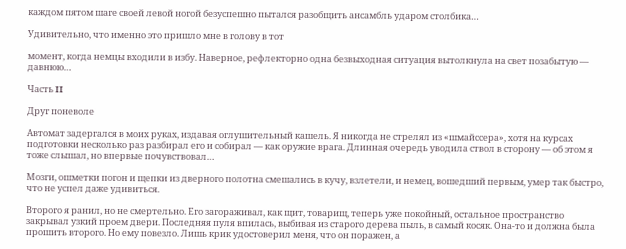каждом пятом шаге своей левой ногой безуспешно пытался разобщить ансамбль ударом столбика…

Удивительно, что именно это пришло мне в голову в тот

момент, когда немцы входили в избу. Наверное, рефлекторно одна безвыходная ситуация вытолкнула на свет позабытую — давнюю…

Часть II

Друг поневоле

Автомат задергался в моих руках, издавая оглушительный кашель. Я никогда не стрелял из «шмайссера», хотя на курсах подготовки несколько раз разбирал его и собирал — как оружие врага. Длинная очередь уводила ствол в сторону — об этом я тоже слышал, но впервые почувствовал…

Мозги, ошметки погон и щепки из дверного полотна смешались в кучу, взлетели, и немец, вошедший первым, умер так быстро, что не успел даже удивиться.

Второго я ранил, но не смертельно. Его загораживал, как щит, товарищ, теперь уже покойный, остальное пространство закрывал узкий проем двери. Последняя пуля впилась, выбивая из старого дерева пыль, в самый косяк. Она-то и должна была прошить второго. Но ему повезло. Лишь крик удостоверил меня, что он поражен, а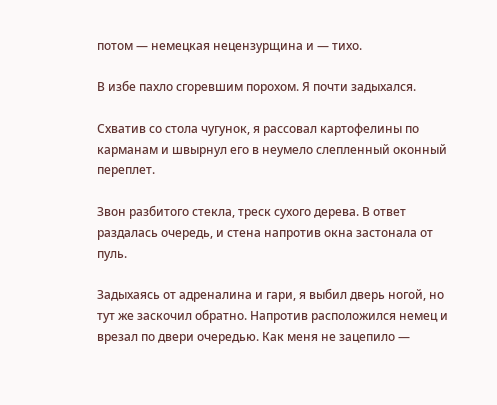потом — немецкая нецензурщина и — тихо.

В избе пахло сгоревшим порохом. Я почти задыхался.

Схватив со стола чугунок, я рассовал картофелины по карманам и швырнул его в неумело слепленный оконный переплет.

Звон разбитого стекла, треск сухого дерева. В ответ раздалась очередь, и стена напротив окна застонала от пуль.

Задыхаясь от адреналина и гари, я выбил дверь ногой, но тут же заскочил обратно. Напротив расположился немец и врезал по двери очередью. Как меня не зацепило —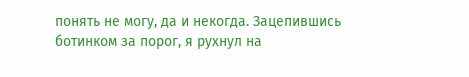понять не могу, да и некогда. Зацепившись ботинком за порог, я рухнул на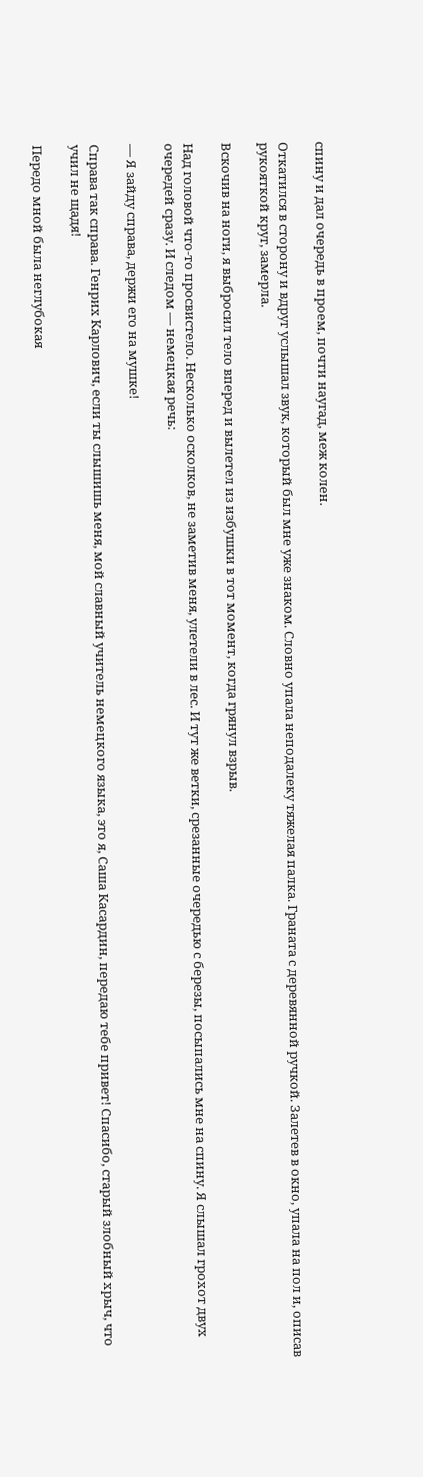спину и дал очередь в проем, почти наугад, меж колен.

Откатился в сторону и вдруг услышал звук, который был мне уже знаком. Словно упала неподалеку тяжелая палка. Граната с деревянной ручкой. Залетев в окно, упала на пол и, описав рукояткой круг, замерла.

Вскочив на ноги, я выбросил тело вперед и вылетел из избушки в тот момент, когда грянул взрыв.

Над головой что-то просвистело. Несколько осколков, не заметив меня, улетели в лес. И тут же ветки, срезанные очередью с березы, посыпались мне на спину. Я слышал грохот двух очередей сразу. И следом — немецкая речь:

— Я зайду справа, держи его на мушке!

Справа так справа. Генрих Карлович, если ты слышишь меня, мой славный учитель немецкого языка, это я, Саша Касардин, передаю тебе привет! Спасибо, старый злобный хрыч, что учил не щадя!

Передо мной была неглубокая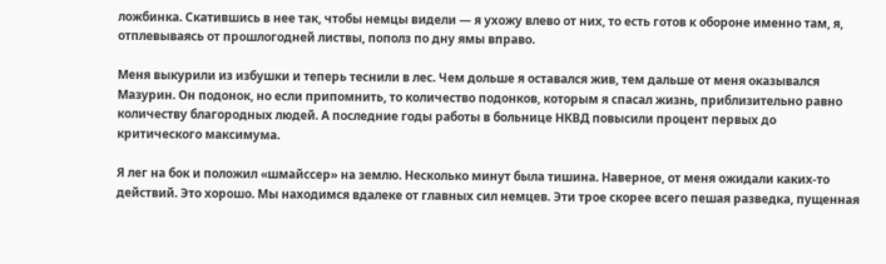ложбинка. Скатившись в нее так, чтобы немцы видели — я ухожу влево от них, то есть готов к обороне именно там, я, отплевываясь от прошлогодней листвы, пополз по дну ямы вправо.

Меня выкурили из избушки и теперь теснили в лес. Чем дольше я оставался жив, тем дальше от меня оказывался Мазурин. Он подонок, но если припомнить, то количество подонков, которым я спасал жизнь, приблизительно равно количеству благородных людей. А последние годы работы в больнице НКВД повысили процент первых до критического максимума.

Я лег на бок и положил «шмайссер» на землю. Несколько минут была тишина. Наверное, от меня ожидали каких-то действий. Это хорошо. Мы находимся вдалеке от главных сил немцев. Эти трое скорее всего пешая разведка, пущенная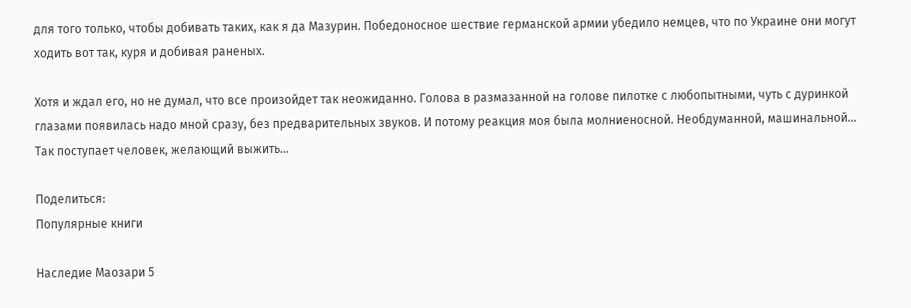для того только, чтобы добивать таких, как я да Мазурин. Победоносное шествие германской армии убедило немцев, что по Украине они могут ходить вот так, куря и добивая раненых.

Хотя и ждал его, но не думал, что все произойдет так неожиданно. Голова в размазанной на голове пилотке с любопытными, чуть с дуринкой глазами появилась надо мной сразу, без предварительных звуков. И потому реакция моя была молниеносной. Необдуманной, машинальной… Так поступает человек, желающий выжить…

Поделиться:
Популярные книги

Наследие Маозари 5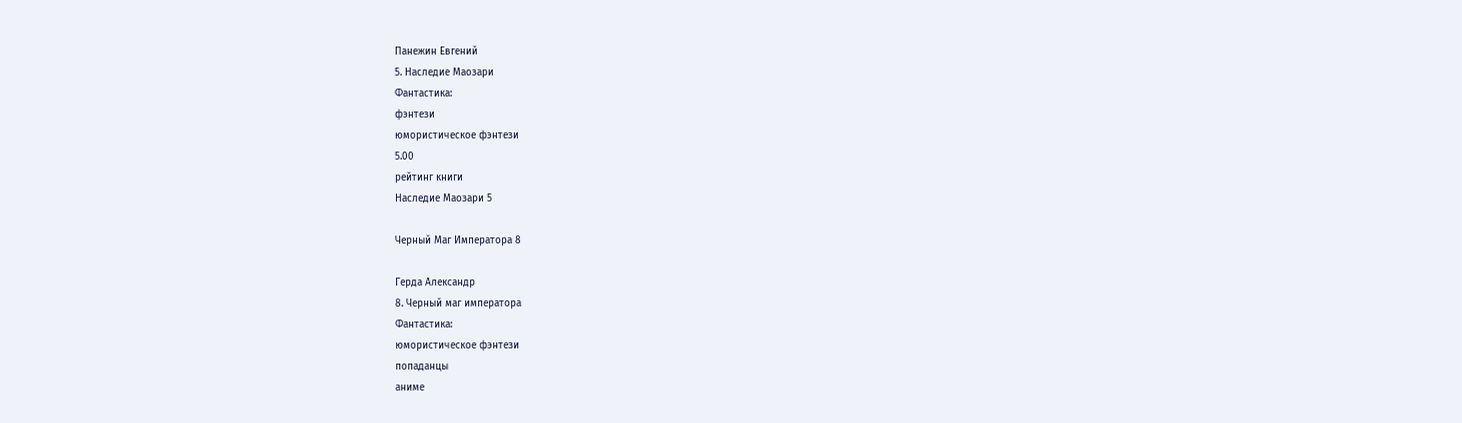Панежин Евгений
5. Наследие Маозари
Фантастика:
фэнтези
юмористическое фэнтези
5.00
рейтинг книги
Наследие Маозари 5

Черный Маг Императора 8

Герда Александр
8. Черный маг императора
Фантастика:
юмористическое фэнтези
попаданцы
аниме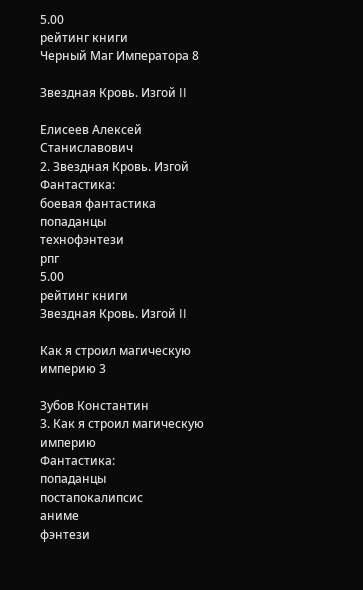5.00
рейтинг книги
Черный Маг Императора 8

Звездная Кровь. Изгой II

Елисеев Алексей Станиславович
2. Звездная Кровь. Изгой
Фантастика:
боевая фантастика
попаданцы
технофэнтези
рпг
5.00
рейтинг книги
Звездная Кровь. Изгой II

Как я строил магическую империю 3

Зубов Константин
3. Как я строил магическую империю
Фантастика:
попаданцы
постапокалипсис
аниме
фэнтези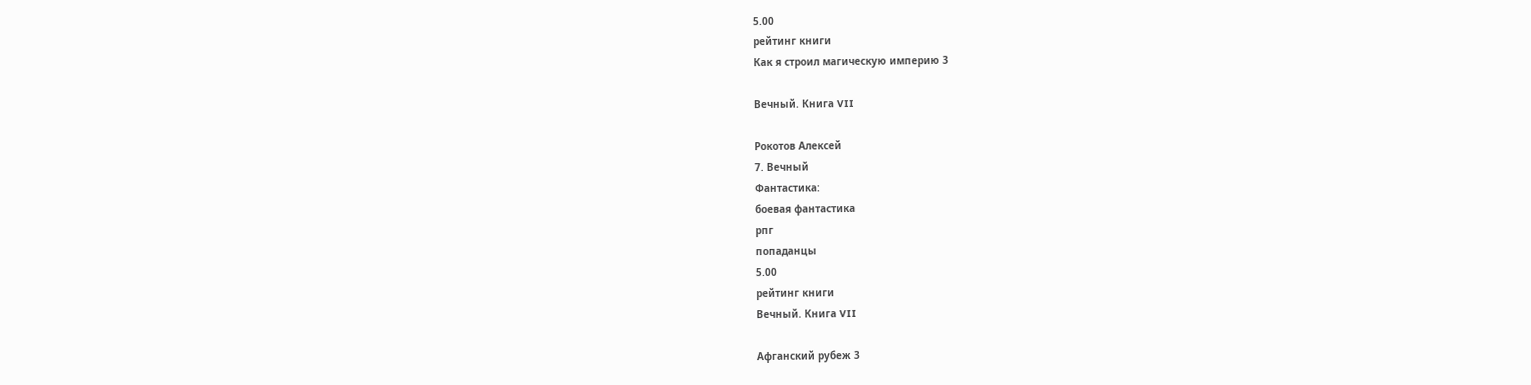5.00
рейтинг книги
Как я строил магическую империю 3

Вечный. Книга VII

Рокотов Алексей
7. Вечный
Фантастика:
боевая фантастика
рпг
попаданцы
5.00
рейтинг книги
Вечный. Книга VII

Афганский рубеж 3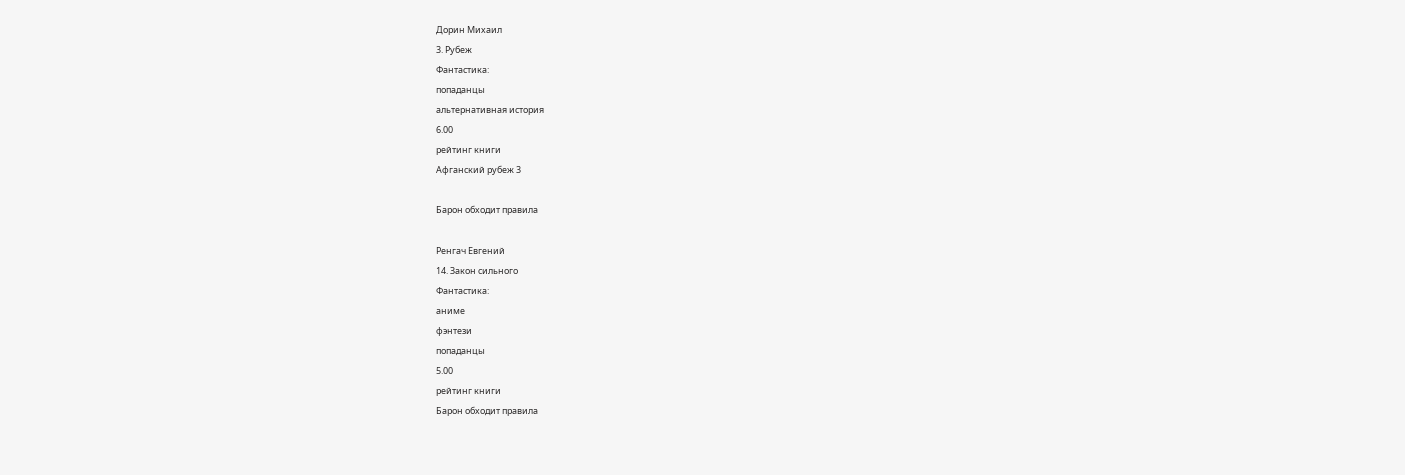Дорин Михаил
3. Рубеж
Фантастика:
попаданцы
альтернативная история
6.00
рейтинг книги
Афганский рубеж 3

Барон обходит правила

Ренгач Евгений
14. Закон сильного
Фантастика:
аниме
фэнтези
попаданцы
5.00
рейтинг книги
Барон обходит правила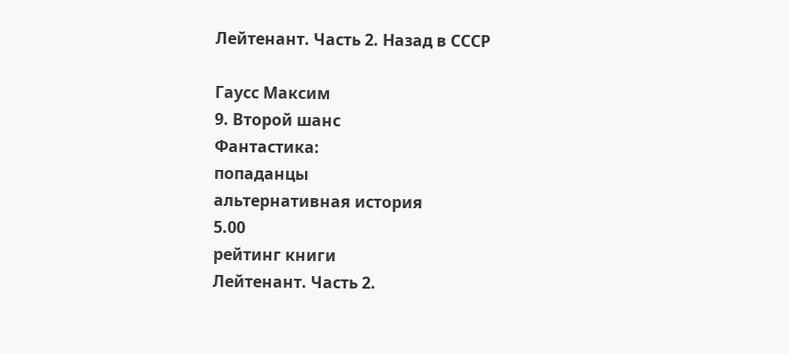Лейтенант. Часть 2. Назад в СССР

Гаусс Максим
9. Второй шанс
Фантастика:
попаданцы
альтернативная история
5.00
рейтинг книги
Лейтенант. Часть 2.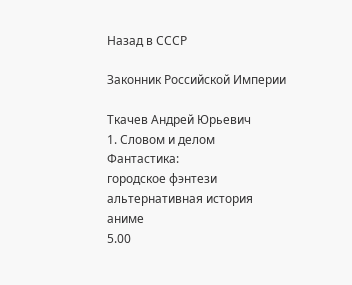Назад в СССР

Законник Российской Империи

Ткачев Андрей Юрьевич
1. Словом и делом
Фантастика:
городское фэнтези
альтернативная история
аниме
5.00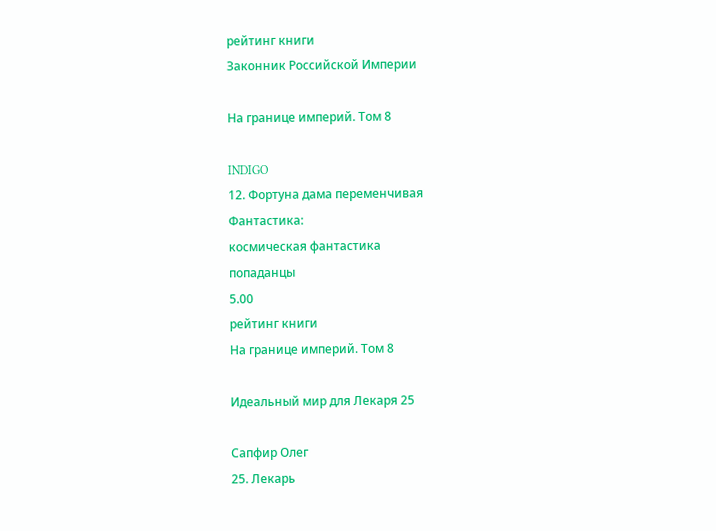рейтинг книги
Законник Российской Империи

На границе империй. Том 8

INDIGO
12. Фортуна дама переменчивая
Фантастика:
космическая фантастика
попаданцы
5.00
рейтинг книги
На границе империй. Том 8

Идеальный мир для Лекаря 25

Сапфир Олег
25. Лекарь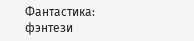Фантастика:
фэнтези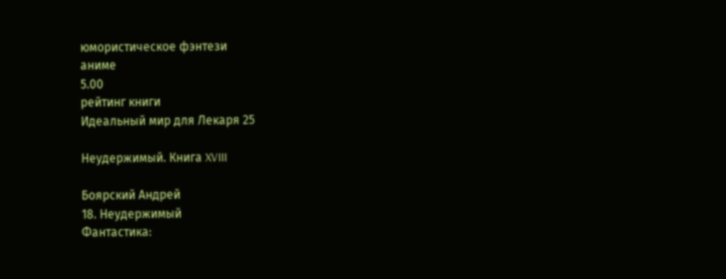юмористическое фэнтези
аниме
5.00
рейтинг книги
Идеальный мир для Лекаря 25

Неудержимый. Книга XVIII

Боярский Андрей
18. Неудержимый
Фантастика: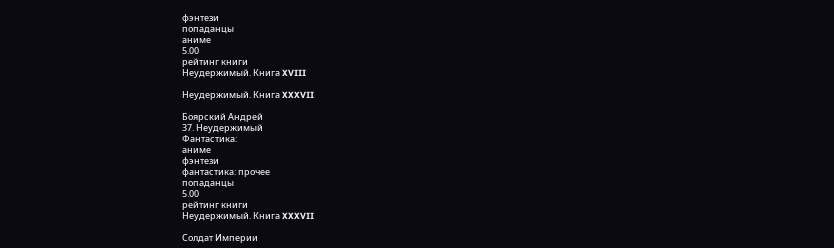фэнтези
попаданцы
аниме
5.00
рейтинг книги
Неудержимый. Книга XVIII

Неудержимый. Книга XXXVII

Боярский Андрей
37. Неудержимый
Фантастика:
аниме
фэнтези
фантастика: прочее
попаданцы
5.00
рейтинг книги
Неудержимый. Книга XXXVII

Солдат Империи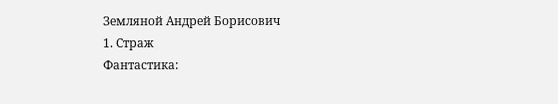Земляной Андрей Борисович
1. Страж
Фантастика: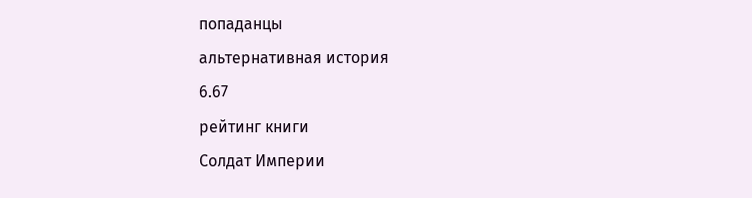попаданцы
альтернативная история
6.67
рейтинг книги
Солдат Империи